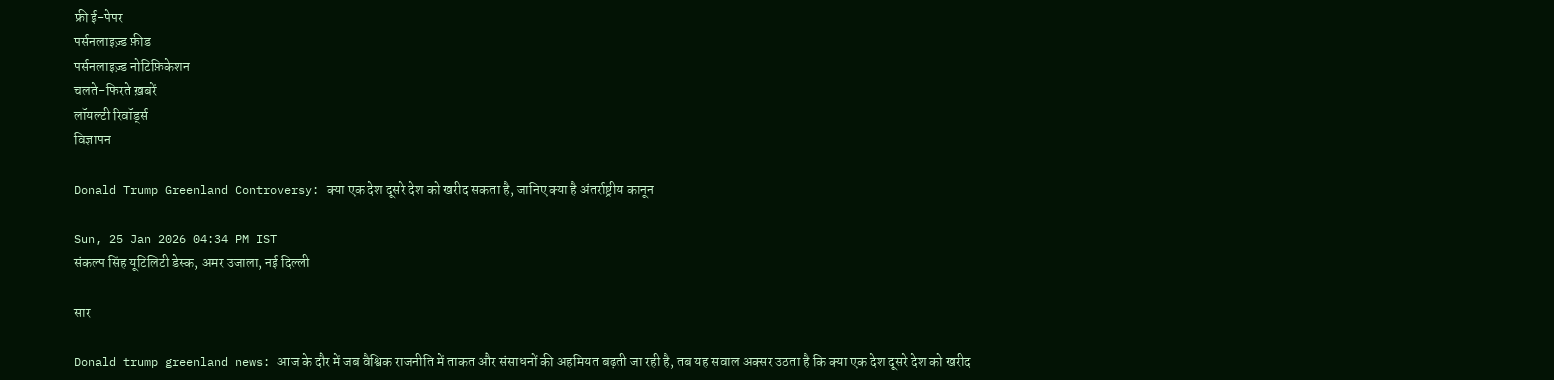फ्री ई-पेपर
पर्सनलाइज़्ड फ़ीड
पर्सनलाइज़्ड नोटिफ़िकेशन
चलते-फिरते ख़बरें
लॉयल्टी रिवॉर्ड्स
विज्ञापन

Donald Trump Greenland Controversy: क्या एक देश दूसरे देश को खरीद सकता है, जानिए क्या है अंतर्राष्ट्रीय कानून

Sun, 25 Jan 2026 04:34 PM IST
संकल्प सिंह यूटिलिटी डेस्क, अमर उजाला, नई दिल्ली

सार

Donald trump greenland news: आज के दौर में जब वैश्विक राजनीति में ताकत और संसाधनों की अहमियत बढ़ती जा रही है, तब यह सवाल अक्सर उठता है कि क्या एक देश दूसरे देश को खरीद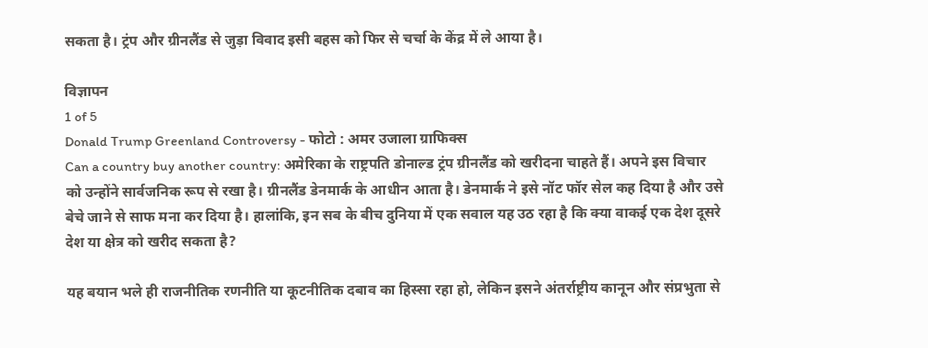सकता है। ट्रंप और ग्रीनलैंड से जुड़ा विवाद इसी बहस को फिर से चर्चा के केंद्र में ले आया है।

विज्ञापन
1 of 5
Donald Trump Greenland Controversy - फोटो : अमर उजाला ग्राफिक्स
Can a country buy another country: अमेरिका के राष्ट्रपति डोनाल्ड ट्रंप ग्रीनलैंड को खरीदना चाहते हैं। अपने इस विचार को उन्होंने सार्वजनिक रूप से रखा है। ग्रीनलैंड डेनमार्क के आधीन आता है। डेनमार्क ने इसे नॉट फॉर सेल कह दिया है और उसे बेचे जाने से साफ मना कर दिया है। हालांकि, इन सब के बीच दुनिया में एक सवाल यह उठ रहा है कि क्या वाकई एक देश दूसरे देश या क्षेत्र को खरीद सकता है?

यह बयान भले ही राजनीतिक रणनीति या कूटनीतिक दबाव का हिस्सा रहा हो, लेकिन इसने अंतर्राष्ट्रीय कानून और संप्रभुता से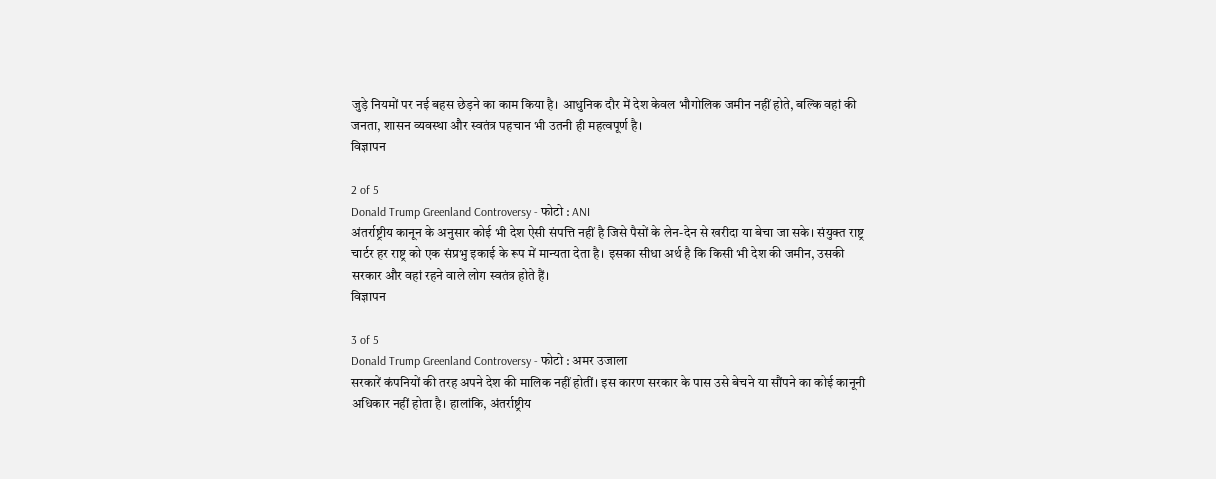जुड़े नियमों पर नई बहस छेड़ने का काम किया है। आधुनिक दौर में देश केवल भौगोलिक जमीन नहीं होते, बल्कि वहां की जनता, शासन व्यवस्था और स्वतंत्र पहचान भी उतनी ही महत्वपूर्ण है।
विज्ञापन

2 of 5
Donald Trump Greenland Controversy - फोटो : ANI
अंतर्राष्ट्रीय कानून के अनुसार कोई भी देश ऐसी संपत्ति नहीं है जिसे पैसों के लेन-देन से खरीदा या बेचा जा सके। संयुक्त राष्ट्र चार्टर हर राष्ट्र को एक संप्रभु इकाई के रूप में मान्यता देता है। इसका सीधा अर्थ है कि किसी भी देश की जमीन, उसकी सरकार और वहां रहने वाले लोग स्वतंत्र होते हैं।
विज्ञापन

3 of 5
Donald Trump Greenland Controversy - फोटो : अमर उजाला
सरकारें कंपनियों की तरह अपने देश की मालिक नहीं होतीं। इस कारण सरकार के पास उसे बेचने या सौंपने का कोई कानूनी अधिकार नहीं होता है। हालांकि, अंतर्राष्ट्रीय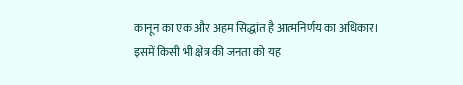कानून का एक और अहम सिद्धांत है आत्मनिर्णय का अधिकार। इसमें किसी भी क्षेत्र की जनता को यह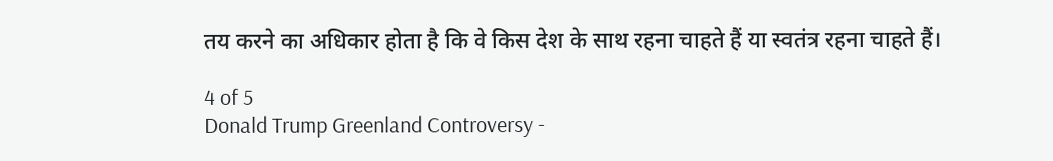तय करने का अधिकार होता है कि वे किस देश के साथ रहना चाहते हैं या स्वतंत्र रहना चाहते हैं।

4 of 5
Donald Trump Greenland Controversy -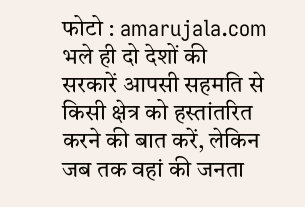फोटो : amarujala.com
भले ही दो देशों की सरकारें आपसी सहमति से किसी क्षेत्र को हस्तांतरित करने की बात करें, लेकिन जब तक वहां की जनता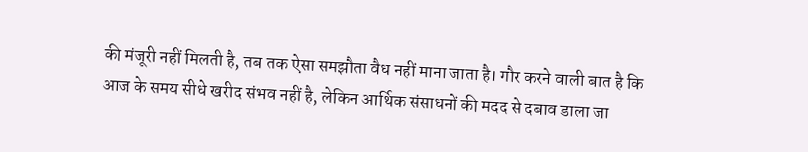की मंजूरी नहीं मिलती है, तब तक ऐसा समझौता वैध नहीं माना जाता है। गौर करने वाली बात है कि आज के समय सीधे खरीद संभव नहीं है, लेकिन आर्थिक संसाधनों की मदद से दबाव डाला जा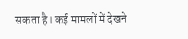सकता है। कई मामलों में देखने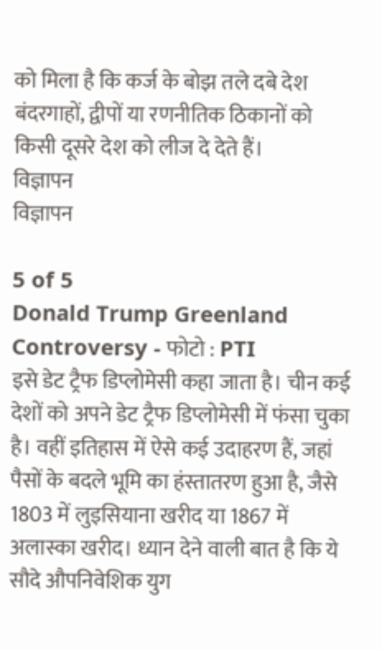को मिला है कि कर्ज के बोझ तले दबे देश बंदरगाहों, द्वीपों या रणनीतिक ठिकानों को किसी दूसरे देश को लीज दे देते हैं।
विज्ञापन
विज्ञापन

5 of 5
Donald Trump Greenland Controversy - फोटो : PTI
इसे डेट ट्रैफ डिप्लोमेसी कहा जाता है। चीन कई देशों को अपने डेट ट्रैफ डिप्लोमेसी में फंसा चुका है। वहीं इतिहास में ऐसे कई उदाहरण हैं, जहां पैसों के बदले भूमि का हंस्तातरण हुआ है, जैसे 1803 में लुइसियाना खरीद या 1867 में अलास्का खरीद। ध्यान देने वाली बात है कि ये सौदे औपनिवेशिक युग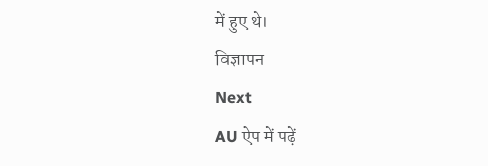में हुए थे।
विज्ञापन
Next
AU ऐप में पढ़ें